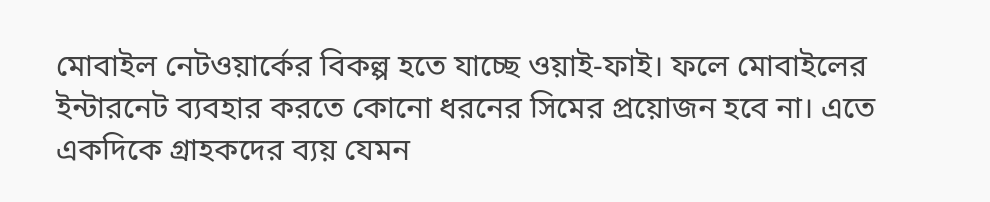মোবাইল নেটওয়ার্কের বিকল্প হতে যাচ্ছে ওয়াই-ফাই। ফলে মোবাইলের ইন্টারনেট ব্যবহার করতে কোনো ধরনের সিমের প্রয়োজন হবে না। এতে একদিকে গ্রাহকদের ব্যয় যেমন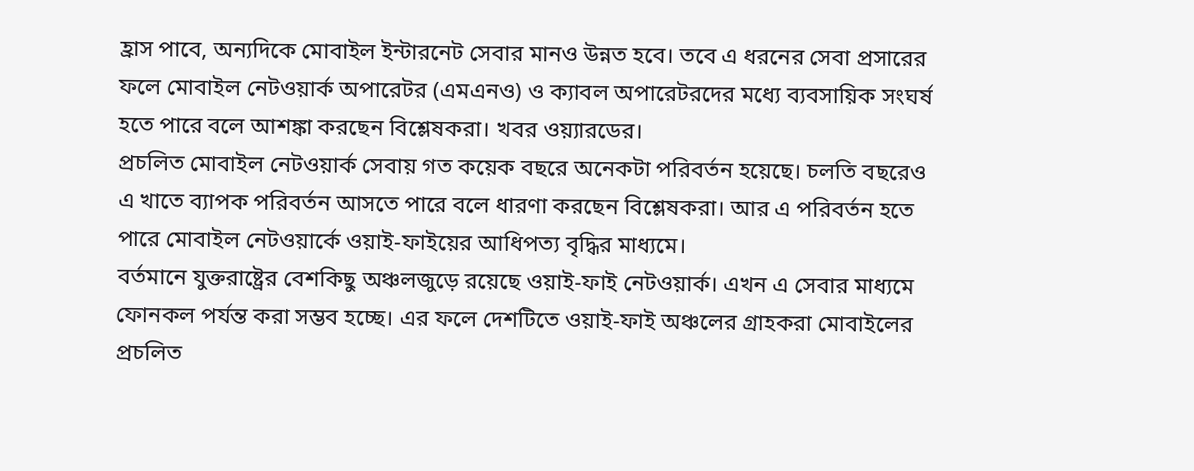হ্রাস পাবে, অন্যদিকে মোবাইল ইন্টারনেট সেবার মানও উন্নত হবে। তবে এ ধরনের সেবা প্রসারের ফলে মোবাইল নেটওয়ার্ক অপারেটর (এমএনও) ও ক্যাবল অপারেটরদের মধ্যে ব্যবসায়িক সংঘর্ষ হতে পারে বলে আশঙ্কা করছেন বিশ্লেষকরা। খবর ওয়্যারডের।
প্রচলিত মোবাইল নেটওয়ার্ক সেবায় গত কয়েক বছরে অনেকটা পরিবর্তন হয়েছে। চলতি বছরেও এ খাতে ব্যাপক পরিবর্তন আসতে পারে বলে ধারণা করছেন বিশ্লেষকরা। আর এ পরিবর্তন হতে পারে মোবাইল নেটওয়ার্কে ওয়াই-ফাইয়ের আধিপত্য বৃদ্ধির মাধ্যমে।
বর্তমানে যুক্তরাষ্ট্রের বেশকিছু অঞ্চলজুড়ে রয়েছে ওয়াই-ফাই নেটওয়ার্ক। এখন এ সেবার মাধ্যমে ফোনকল পর্যন্ত করা সম্ভব হচ্ছে। এর ফলে দেশটিতে ওয়াই-ফাই অঞ্চলের গ্রাহকরা মোবাইলের প্রচলিত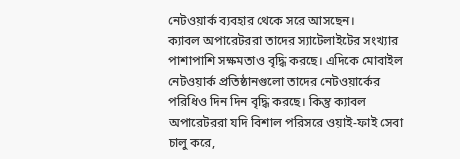নেটওয়ার্ক ব্যবহার থেকে সরে আসছেন।
ক্যাবল অপারেটররা তাদের স্যাটেলাইটের সংখ্যার পাশাপাশি সক্ষমতাও বৃদ্ধি করছে। এদিকে মোবাইল নেটওয়ার্ক প্রতিষ্ঠানগুলো তাদের নেটওয়ার্কের পরিধিও দিন দিন বৃদ্ধি করছে। কিন্তু ক্যাবল অপারেটররা যদি বিশাল পরিসরে ওয়াই-ফাই সেবা চালু করে,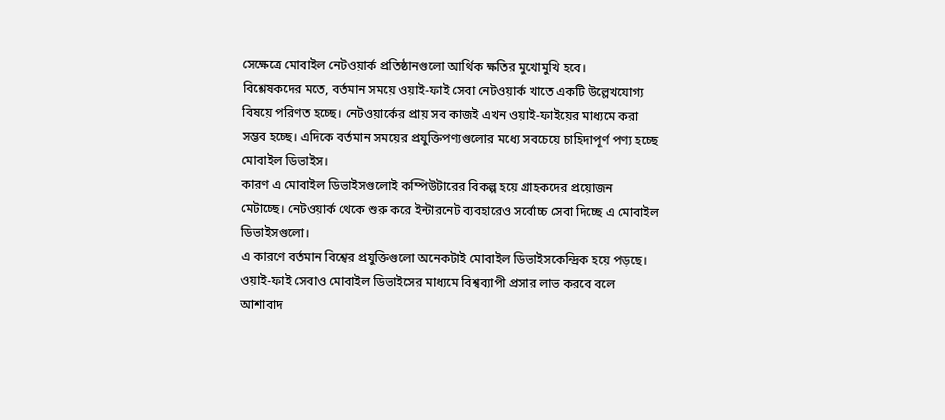সেক্ষেত্রে মোবাইল নেটওয়ার্ক প্রতিষ্ঠানগুলো আর্থিক ক্ষতির মুখোমুখি হবে।
বিশ্লেষকদের মতে, বর্তমান সময়ে ওয়াই-ফাই সেবা নেটওয়ার্ক খাতে একটি উল্লেখযোগ্য বিষয়ে পরিণত হচ্ছে। নেটওয়ার্কের প্রায় সব কাজই এখন ওয়াই-ফাইয়ের মাধ্যমে করা সম্ভব হচ্ছে। এদিকে বর্তমান সময়ের প্রযুক্তিপণ্যগুলোর মধ্যে সবচেয়ে চাহিদাপূর্ণ পণ্য হচ্ছে মোবাইল ডিভাইস।
কারণ এ মোবাইল ডিভাইসগুলোই কম্পিউটারের বিকল্প হয়ে গ্রাহকদের প্রয়োজন মেটাচ্ছে। নেটওয়ার্ক থেকে শুরু করে ইন্টারনেট ব্যবহারেও সর্বোচ্চ সেবা দিচ্ছে এ মোবাইল ডিভাইসগুলো।
এ কারণে বর্তমান বিশ্বের প্রযুক্তিগুলো অনেকটাই মোবাইল ডিভাইসকেন্দ্রিক হয়ে পড়ছে। ওয়াই-ফাই সেবাও মোবাইল ডিভাইসের মাধ্যমে বিশ্বব্যাপী প্রসার লাভ করবে বলে আশাবাদ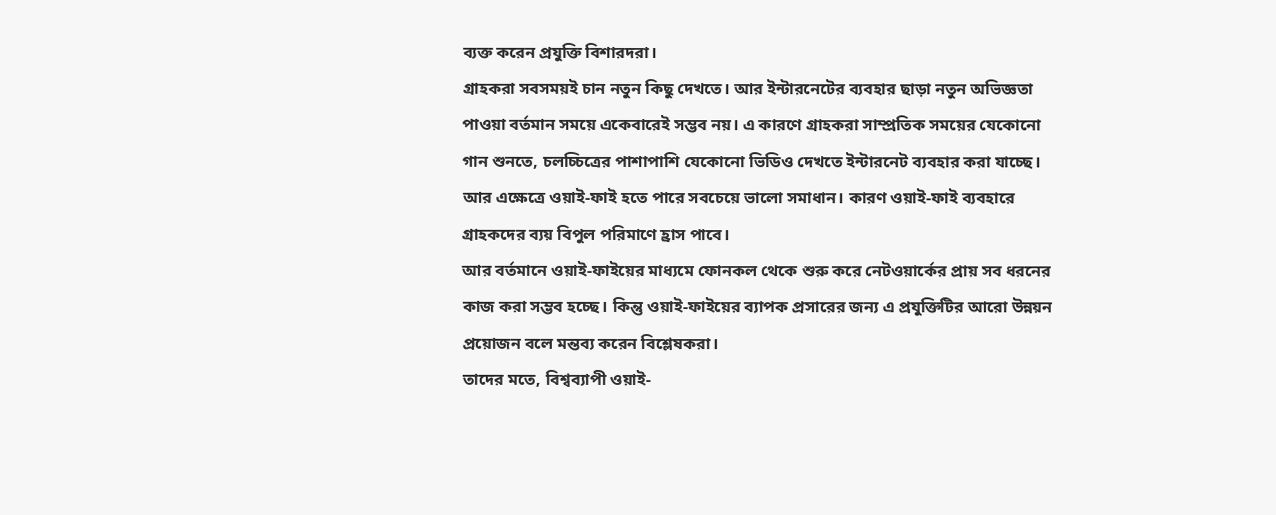ব্যক্ত করেন প্রযুক্তি বিশারদরা।
গ্রাহকরা সবসময়ই চান নতুন কিছু দেখতে। আর ইন্টারনেটের ব্যবহার ছাড়া নতুন অভিজ্ঞতা পাওয়া বর্তমান সময়ে একেবারেই সম্ভব নয়। এ কারণে গ্রাহকরা সাম্প্রতিক সময়ের যেকোনো গান শুনতে, চলচ্চিত্রের পাশাপাশি যেকোনো ভিডিও দেখতে ইন্টারনেট ব্যবহার করা যাচ্ছে। আর এক্ষেত্রে ওয়াই-ফাই হতে পারে সবচেয়ে ভালো সমাধান। কারণ ওয়াই-ফাই ব্যবহারে গ্রাহকদের ব্যয় বিপুল পরিমাণে হ্রাস পাবে।
আর বর্তমানে ওয়াই-ফাইয়ের মাধ্যমে ফোনকল থেকে শুরু করে নেটওয়ার্কের প্রায় সব ধরনের কাজ করা সম্ভব হচ্ছে। কিন্তু ওয়াই-ফাইয়ের ব্যাপক প্রসারের জন্য এ প্রযুক্তিটির আরো উন্নয়ন প্রয়োজন বলে মন্তব্য করেন বিশ্লেষকরা।
তাদের মতে, বিশ্বব্যাপী ওয়াই-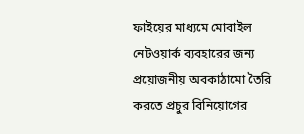ফাইয়ের মাধ্যমে মোবাইল নেটওয়ার্ক ব্যবহারের জন্য প্রয়োজনীয় অবকাঠামো তৈরি করতে প্রচুর বিনিয়োগের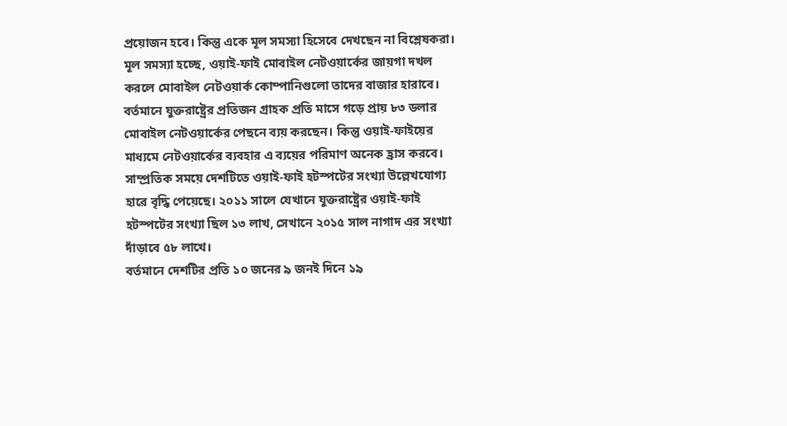প্রয়োজন হবে। কিন্তু একে মূল সমস্যা হিসেবে দেখছেন না বিশ্লেষকরা।
মূল সমস্যা হচ্ছে, ওয়াই-ফাই মোবাইল নেটওয়ার্কের জায়গা দখল করলে মোবাইল নেটওয়ার্ক কোম্পানিগুলো তাদের বাজার হারাবে।
বর্তমানে যুক্তরাষ্ট্রের প্রতিজন গ্রাহক প্রতি মাসে গড়ে প্রায় ৮৩ ডলার মোবাইল নেটওয়ার্কের পেছনে ব্যয় করছেন। কিন্তু ওয়াই-ফাইয়ের মাধ্যমে নেটওয়ার্কের ব্যবহার এ ব্যয়ের পরিমাণ অনেক হ্রাস করবে। সাম্প্রতিক সময়ে দেশটিতে ওয়াই-ফাই হটস্পটের সংখ্যা উল্লেখযোগ্য হারে বৃদ্ধি পেয়েছে। ২০১১ সালে যেখানে যুক্তরাষ্ট্রের ওয়াই-ফাই হটস্পটের সংখ্যা ছিল ১৩ লাখ, সেখানে ২০১৫ সাল নাগাদ এর সংখ্যা দাঁড়াবে ৫৮ লাখে।
বর্তমানে দেশটির প্রতি ১০ জনের ৯ জনই দিনে ১৯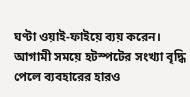ঘণ্টা ওয়াই-ফাইয়ে ব্যয় করেন। আগামী সময়ে হটস্পটের সংখ্যা বৃদ্ধি পেলে ব্যবহারের হারও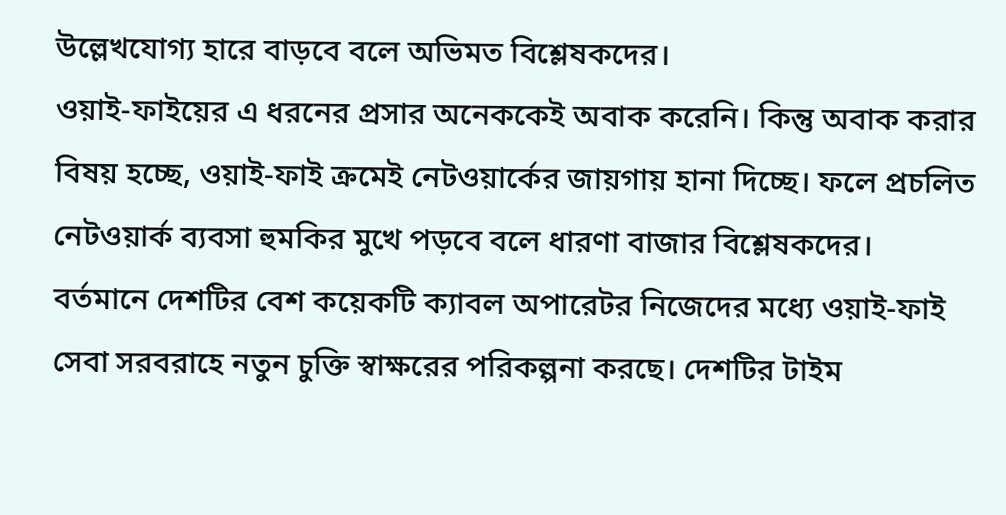উল্লেখযোগ্য হারে বাড়বে বলে অভিমত বিশ্লেষকদের।
ওয়াই-ফাইয়ের এ ধরনের প্রসার অনেককেই অবাক করেনি। কিন্তু অবাক করার বিষয় হচ্ছে, ওয়াই-ফাই ক্রমেই নেটওয়ার্কের জায়গায় হানা দিচ্ছে। ফলে প্রচলিত নেটওয়ার্ক ব্যবসা হুমকির মুখে পড়বে বলে ধারণা বাজার বিশ্লেষকদের।
বর্তমানে দেশটির বেশ কয়েকটি ক্যাবল অপারেটর নিজেদের মধ্যে ওয়াই-ফাই সেবা সরবরাহে নতুন চুক্তি স্বাক্ষরের পরিকল্পনা করছে। দেশটির টাইম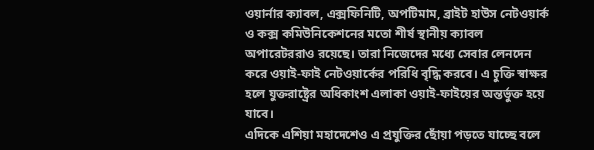ওয়ার্নার ক্যাবল, এক্সফিনিটি, অপটিমাম, ব্রাইট হাউস নেটওয়ার্ক ও কক্স কমিউনিকেশনের মতো শীর্ষ স্থানীয় ক্যাবল অপারেটররাও রয়েছে। তারা নিজেদের মধ্যে সেবার লেনদেন করে ওয়াই-ফাই নেটওয়ার্কের পরিধি বৃদ্ধি করবে। এ চুক্তি স্বাক্ষর হলে যুক্তরাষ্ট্রের অধিকাংশ এলাকা ওয়াই-ফাইয়ের অন্তর্ভুক্ত হয়ে যাবে।
এদিকে এশিয়া মহাদেশেও এ প্রযুক্তির ছোঁয়া পড়তে যাচ্ছে বলে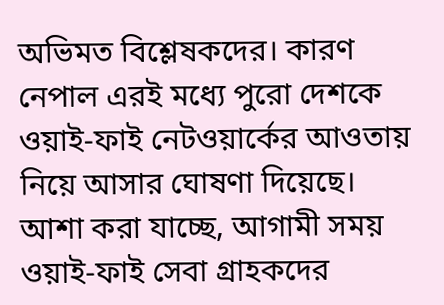অভিমত বিশ্লেষকদের। কারণ নেপাল এরই মধ্যে পুরো দেশকে ওয়াই-ফাই নেটওয়ার্কের আওতায় নিয়ে আসার ঘোষণা দিয়েছে। আশা করা যাচ্ছে, আগামী সময় ওয়াই-ফাই সেবা গ্রাহকদের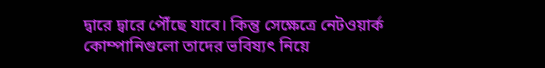দ্বারে দ্বারে পৌঁছে যাবে। কিন্তু সেক্ষেত্রে নেটওয়ার্ক কোম্পানিগুলো তাদের ভবিষ্যৎ নিয়ে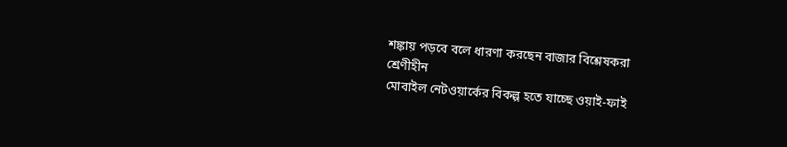শঙ্কায় পড়বে বলে ধারণা করছেন বাজার বিশ্লেষকরা
শ্রেণীহীন
মোবাইল নেটওয়ার্কের বিকল্প হতে যাচ্ছে ওয়াই-ফাই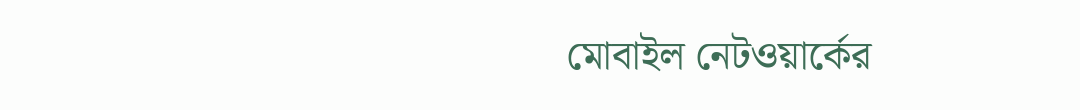মোবাইল নেটওয়ার্কের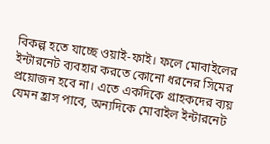বিকল্প হতে যাচ্ছে ওয়াই-ফাই। ফলে মোবাইলের ইন্টারনেট ব্যবহার করতে কোনো ধরনের সিমের প্রয়োজন হবে না। এতে একদিকে গ্রাহকদের ব্যয় যেমন হ্রাস পাবে, অন্যদিকে মোবাইল ইন্টারনেট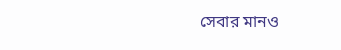সেবার মানও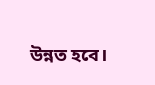উন্নত হবে।